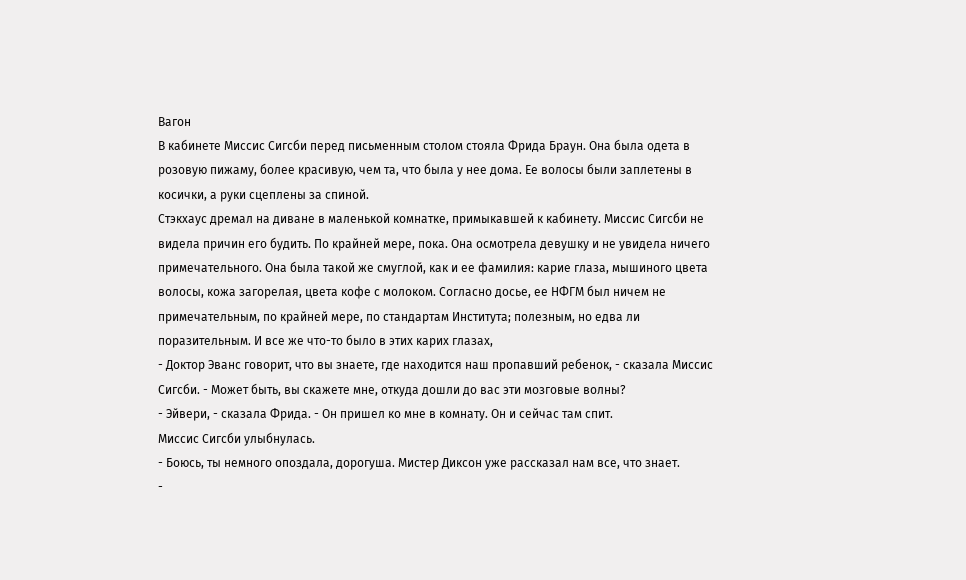Вагон
В кабинете Миссис Сигсби перед письменным столом стояла Фрида Браун. Она была одета в розовую пижаму, более красивую, чем та, что была у нее дома. Ее волосы были заплетены в косички, а руки сцеплены за спиной.
Стэкхаус дремал на диване в маленькой комнатке, примыкавшей к кабинету. Миссис Сигсби не видела причин его будить. По крайней мере, пока. Она осмотрела девушку и не увидела ничего примечательного. Она была такой же смуглой, как и ее фамилия: карие глаза, мышиного цвета волосы, кожа загорелая, цвета кофе с молоком. Согласно досье, ее НФГМ был ничем не примечательным, по крайней мере, по стандартам Института; полезным, но едва ли поразительным. И все же что-то было в этих карих глазах,
- Доктор Эванс говорит, что вы знаете, где находится наш пропавший ребенок, - сказала Миссис Сигсби. - Может быть, вы скажете мне, откуда дошли до вас эти мозговые волны?
- Эйвери, - сказала Фрида. - Он пришел ко мне в комнату. Он и сейчас там спит.
Миссис Сигсби улыбнулась.
- Боюсь, ты немного опоздала, дорогуша. Мистер Диксон уже рассказал нам все, что знает.
-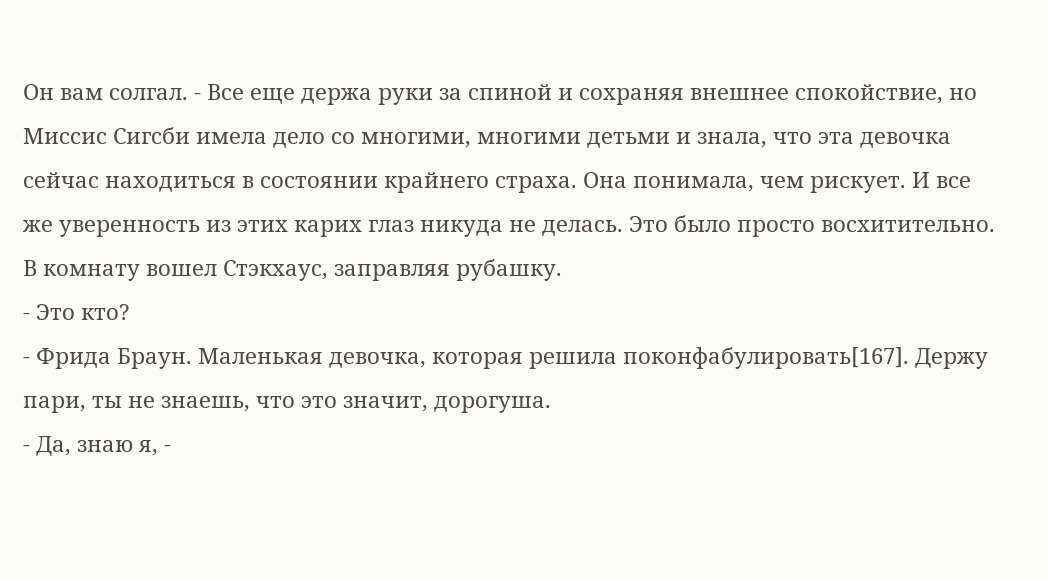Он вам солгал. - Все еще держа руки за спиной и сохраняя внешнее спокойствие, но Миссис Сигсби имела дело со многими, многими детьми и знала, что эта девочка сейчас находиться в состоянии крайнего страха. Она понимала, чем рискует. И все же уверенность из этих карих глаз никуда не делась. Это было просто восхитительно.
В комнату вошел Стэкхаус, заправляя рубашку.
- Это кто?
- Фрида Браун. Маленькая девочка, которая решила поконфабулировать[167]. Держу пари, ты не знаешь, что это значит, дорогуша.
- Да, знаю я, -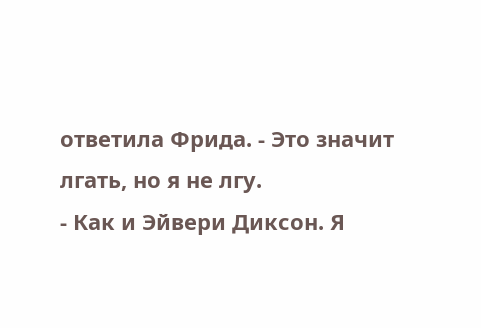ответила Фрида. - Это значит лгать, но я не лгу.
- Как и Эйвери Диксон. Я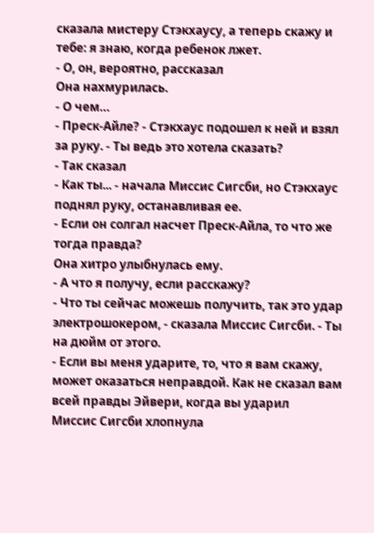сказала мистеру Стэкхаусу, а теперь скажу и тебе: я знаю, когда ребенок лжет.
- О, он, вероятно, рассказал
Она нахмурилась.
- О чем…
- Преск-Айле? - Стэкхаус подошел к ней и взял за руку. - Ты ведь это хотела сказать?
- Так сказал
- Как ты... - начала Миссис Сигсби, но Стэкхаус поднял руку, останавливая ее.
- Если он солгал насчет Преск-Айла, то что же тогда правда?
Она хитро улыбнулась ему.
- А что я получу, если расскажу?
- Что ты сейчас можешь получить, так это удар электрошокером, - сказала Миссис Сигсби. - Ты на дюйм от этого.
- Если вы меня ударите, то, что я вам скажу, может оказаться неправдой. Как не сказал вам всей правды Эйвери, когда вы ударил
Миссис Сигсби хлопнула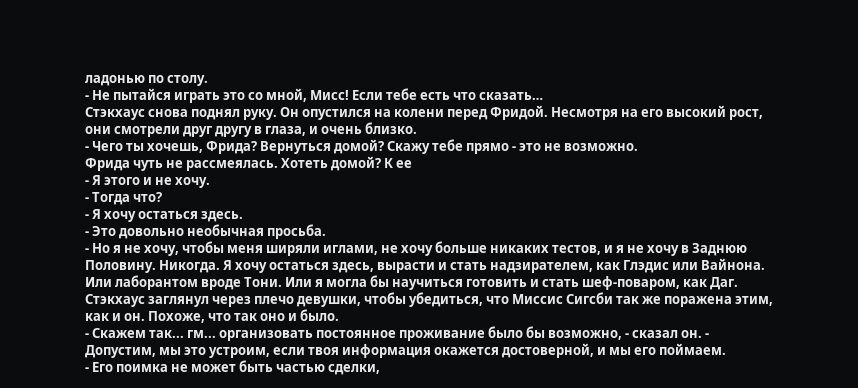ладонью по столу.
- Не пытайся играть это со мной, Мисс! Если тебе есть что сказать…
Стэкхаус снова поднял руку. Он опустился на колени перед Фридой. Несмотря на его высокий рост, они смотрели друг другу в глаза, и очень близко.
- Чего ты хочешь, Фрида? Вернуться домой? Скажу тебе прямо - это не возможно.
Фрида чуть не рассмеялась. Хотеть домой? К ее
- Я этого и не хочу.
- Тогда что?
- Я хочу остаться здесь.
- Это довольно необычная просьба.
- Но я не хочу, чтобы меня ширяли иглами, не хочу больше никаких тестов, и я не хочу в Заднюю Половину. Никогда. Я хочу остаться здесь, вырасти и стать надзирателем, как Глэдис или Вайнона. Или лаборантом вроде Тони. Или я могла бы научиться готовить и стать шеф-поваром, как Даг.
Стэкхаус заглянул через плечо девушки, чтобы убедиться, что Миссис Сигсби так же поражена этим, как и он. Похоже, что так оно и было.
- Скажем так... гм... организовать постоянное проживание было бы возможно, - сказал он. - Допустим, мы это устроим, если твоя информация окажется достоверной, и мы его поймаем.
- Его поимка не может быть частью сделки,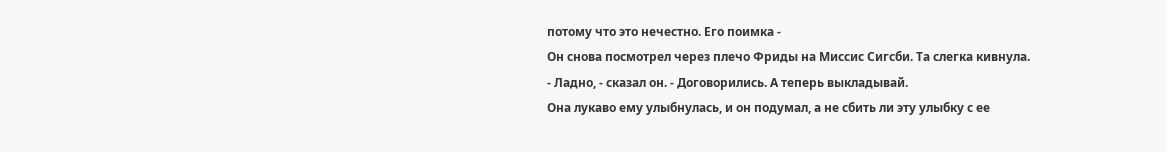потому что это нечестно. Его поимка -
Он снова посмотрел через плечо Фриды на Миссис Сигсби. Та слегка кивнула.
- Ладно, - сказал он. - Договорились. А теперь выкладывай.
Она лукаво ему улыбнулась, и он подумал, а не сбить ли эту улыбку с ее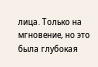лица. Только на мгновение, но это была глубокая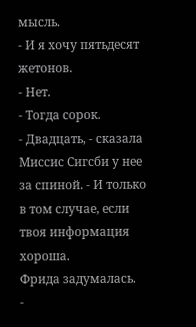мысль.
- И я хочу пятьдесят жетонов.
- Нет.
- Тогда сорок.
- Двадцать, - сказала Миссис Сигсби у нее за спиной. - И только в том случае, если твоя информация хороша.
Фрида задумалась.
-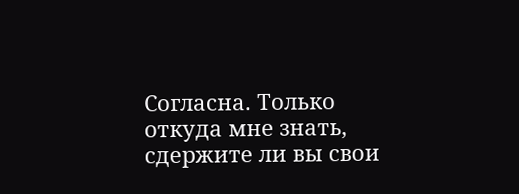Согласна. Только откуда мне знать, сдержите ли вы свои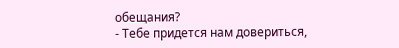обещания?
- Тебе придется нам довериться,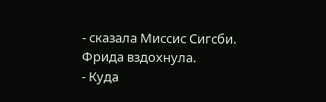- сказала Миссис Сигсби.
Фрида вздохнула.
- Куда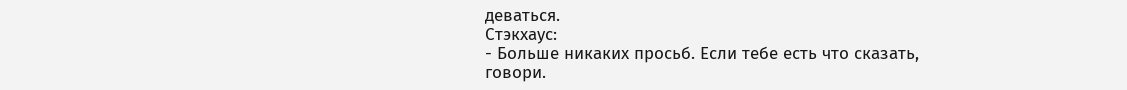деваться.
Стэкхаус:
- Больше никаких просьб. Если тебе есть что сказать, говори.